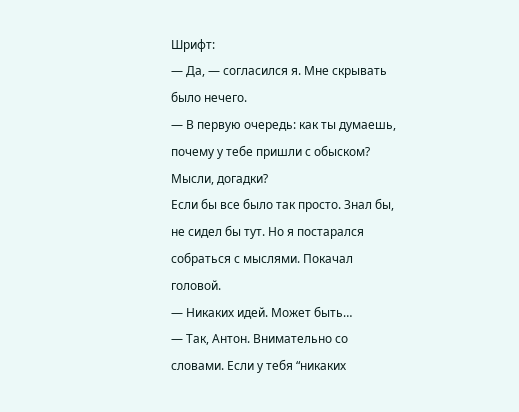Шрифт:
— Да, — согласился я. Мне скрывать было нечего.
— В первую очередь: как ты думаешь, почему у тебе пришли с обыском? Мысли, догадки?
Если бы все было так просто. Знал бы, не сидел бы тут. Но я постарался собраться с мыслями. Покачал головой.
— Никаких идей. Может быть…
— Так, Антон. Внимательно со словами. Если у тебя “никаких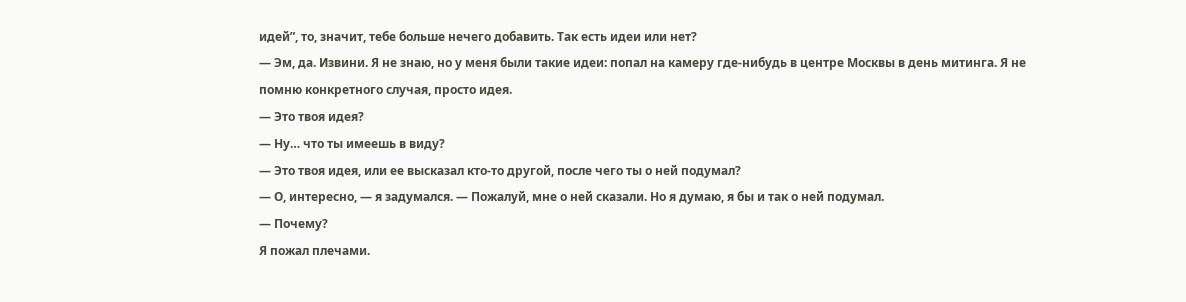идей”, то, значит, тебе больше нечего добавить. Так есть идеи или нет?
— Эм, да. Извини. Я не знаю, но у меня были такие идеи: попал на камеру где-нибудь в центре Москвы в день митинга. Я не помню конкретного случая, просто идея.
— Это твоя идея?
— Ну… что ты имеешь в виду?
— Это твоя идея, или ее высказал кто-то другой, после чего ты о ней подумал?
— О, интересно, — я задумался. — Пожалуй, мне о ней сказали. Но я думаю, я бы и так о ней подумал.
— Почему?
Я пожал плечами.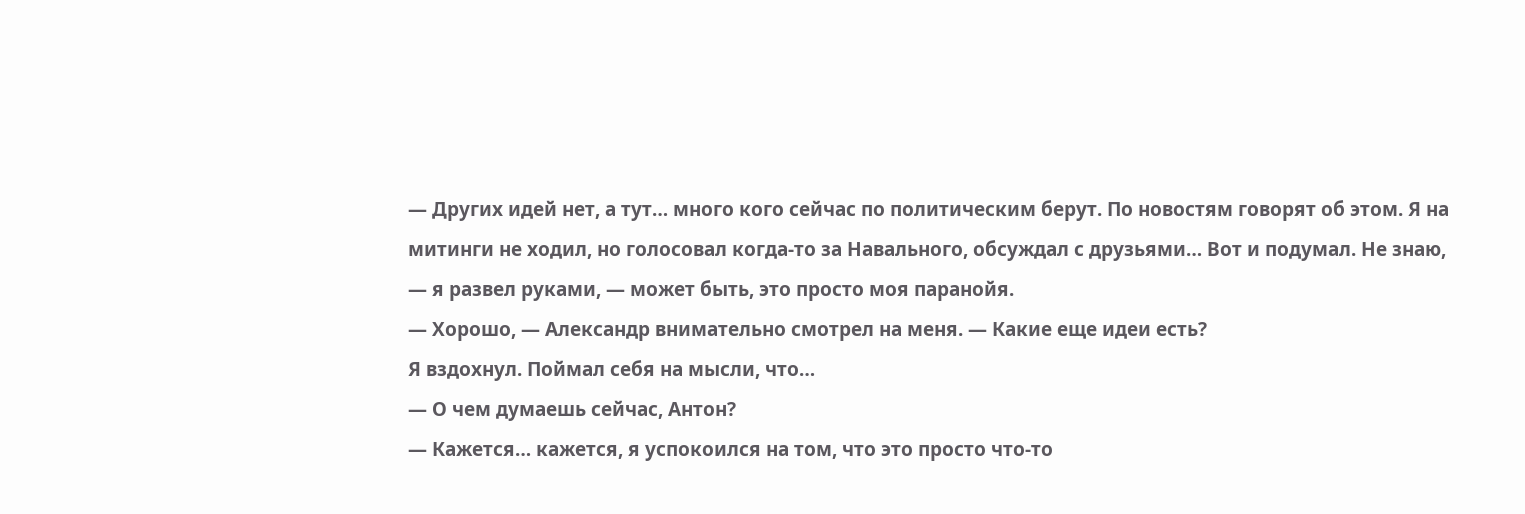— Других идей нет, а тут… много кого сейчас по политическим берут. По новостям говорят об этом. Я на митинги не ходил, но голосовал когда-то за Навального, обсуждал с друзьями… Вот и подумал. Не знаю, — я развел руками, — может быть, это просто моя паранойя.
— Хорошо, — Александр внимательно смотрел на меня. — Какие еще идеи есть?
Я вздохнул. Поймал себя на мысли, что…
— О чем думаешь сейчас, Антон?
— Кажется… кажется, я успокоился на том, что это просто что-то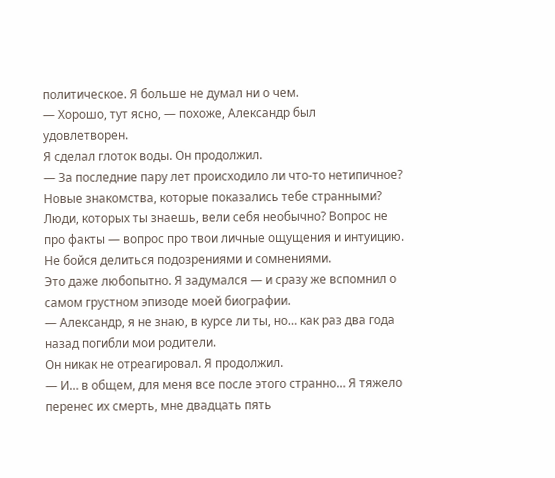политическое. Я больше не думал ни о чем.
— Хорошо, тут ясно, — похоже, Александр был удовлетворен.
Я сделал глоток воды. Он продолжил.
— За последние пару лет происходило ли что-то нетипичное? Новые знакомства, которые показались тебе странными? Люди, которых ты знаешь, вели себя необычно? Вопрос не про факты — вопрос про твои личные ощущения и интуицию. Не бойся делиться подозрениями и сомнениями.
Это даже любопытно. Я задумался — и сразу же вспомнил о самом грустном эпизоде моей биографии.
— Александр, я не знаю, в курсе ли ты, но… как раз два года назад погибли мои родители.
Он никак не отреагировал. Я продолжил.
— И… в общем, для меня все после этого странно… Я тяжело перенес их смерть, мне двадцать пять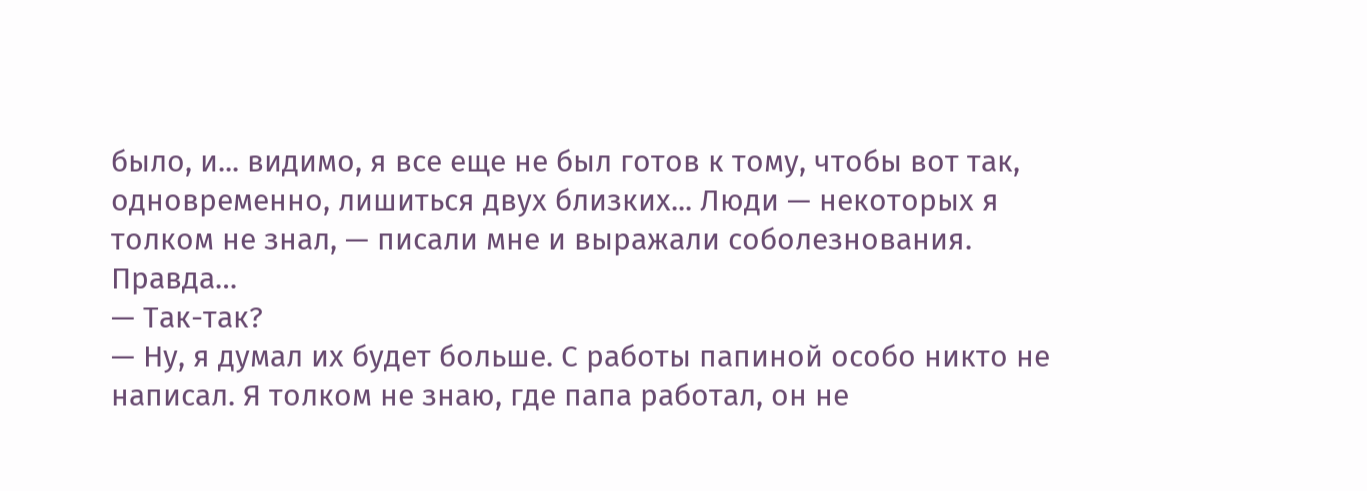было, и... видимо, я все еще не был готов к тому, чтобы вот так, одновременно, лишиться двух близких... Люди — некоторых я толком не знал, — писали мне и выражали соболезнования. Правда…
— Так-так?
— Ну, я думал их будет больше. С работы папиной особо никто не написал. Я толком не знаю, где папа работал, он не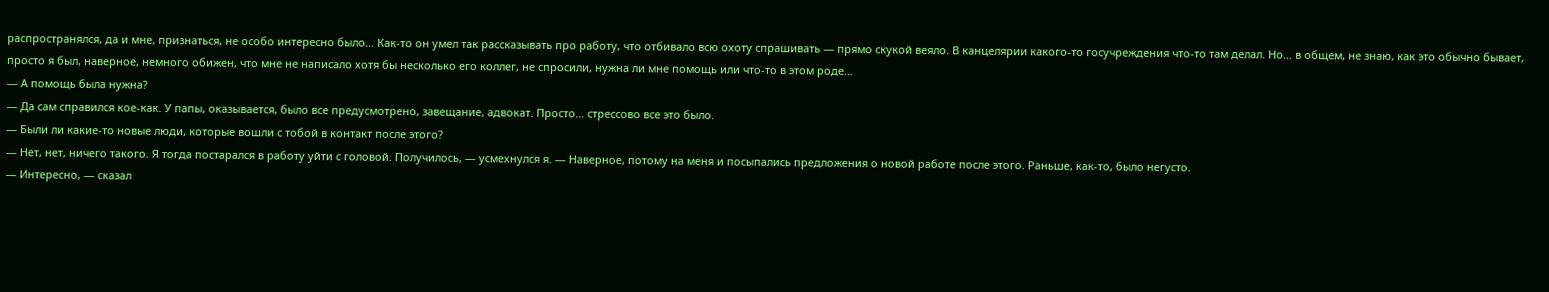распространялся, да и мне, признаться, не особо интересно было… Как-то он умел так рассказывать про работу, что отбивало всю охоту спрашивать — прямо скукой веяло. В канцелярии какого-то госучреждения что-то там делал. Но… в общем, не знаю, как это обычно бывает, просто я был, наверное, немного обижен, что мне не написало хотя бы несколько его коллег, не спросили, нужна ли мне помощь или что-то в этом роде…
— А помощь была нужна?
— Да сам справился кое-как. У папы, оказывается, было все предусмотрено, завещание, адвокат. Просто… стрессово все это было.
— Были ли какие-то новые люди, которые вошли с тобой в контакт после этого?
— Нет, нет, ничего такого. Я тогда постарался в работу уйти с головой. Получилось, — усмехнулся я. — Наверное, потому на меня и посыпались предложения о новой работе после этого. Раньше, как-то, было негусто.
— Интересно, — сказал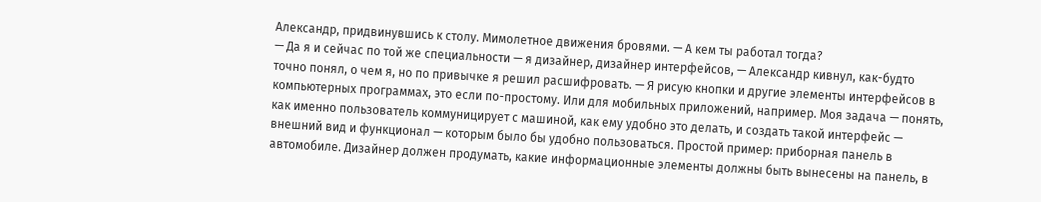Александр, придвинувшись к столу. Мимолетное движения бровями. — А кем ты работал тогда?
— Да я и сейчас по той же специальности — я дизайнер, дизайнер интерфейсов, — Александр кивнул, как-будто точно понял, о чем я, но по привычке я решил расшифровать. — Я рисую кнопки и другие элементы интерфейсов в компьютерных программах, это если по-простому. Или для мобильных приложений, например. Моя задача — понять, как именно пользователь коммуницирует с машиной, как ему удобно это делать, и создать такой интерфейс — внешний вид и функционал — которым было бы удобно пользоваться. Простой пример: приборная панель в автомобиле. Дизайнер должен продумать, какие информационные элементы должны быть вынесены на панель, в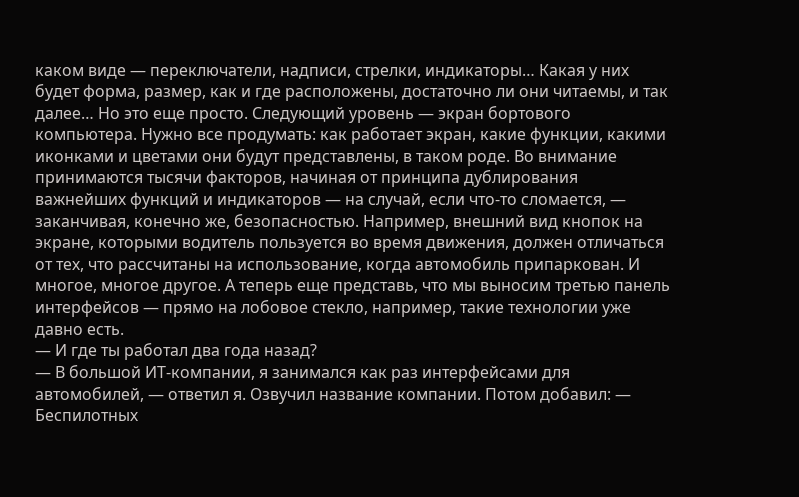каком виде — переключатели, надписи, стрелки, индикаторы… Какая у них будет форма, размер, как и где расположены, достаточно ли они читаемы, и так далее… Но это еще просто. Следующий уровень — экран бортового компьютера. Нужно все продумать: как работает экран, какие функции, какими иконками и цветами они будут представлены, в таком роде. Во внимание принимаются тысячи факторов, начиная от принципа дублирования важнейших функций и индикаторов — на случай, если что-то сломается, — заканчивая, конечно же, безопасностью. Например, внешний вид кнопок на экране, которыми водитель пользуется во время движения, должен отличаться от тех, что рассчитаны на использование, когда автомобиль припаркован. И многое, многое другое. А теперь еще представь, что мы выносим третью панель интерфейсов — прямо на лобовое стекло, например, такие технологии уже давно есть.
— И где ты работал два года назад?
— В большой ИТ-компании, я занимался как раз интерфейсами для автомобилей, — ответил я. Озвучил название компании. Потом добавил: — Беспилотных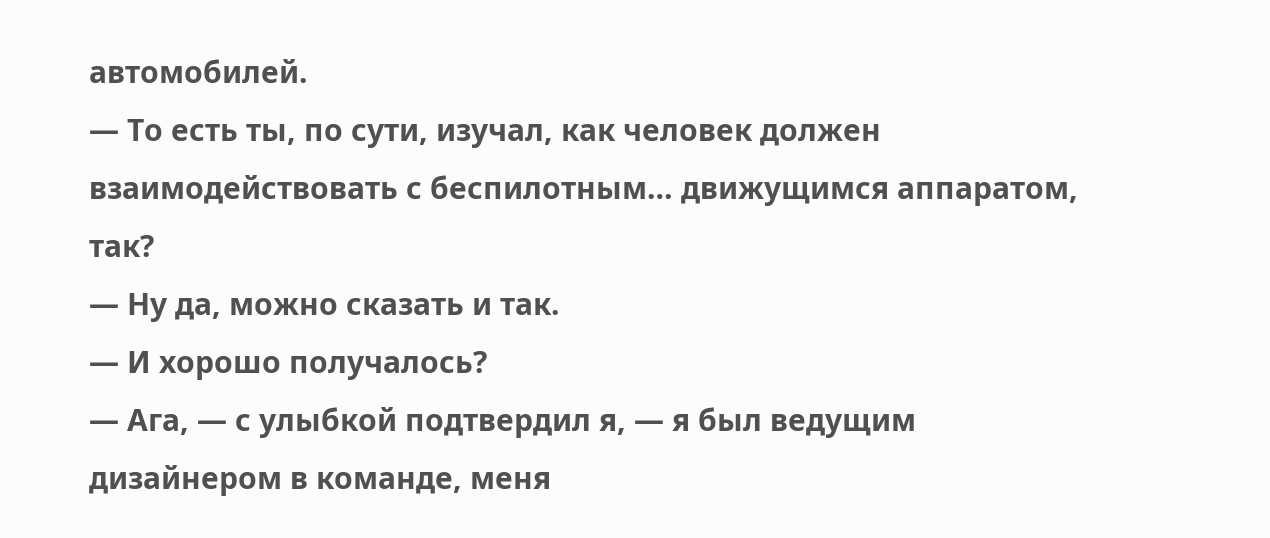автомобилей.
— То есть ты, по сути, изучал, как человек должен взаимодействовать с беспилотным… движущимся аппаратом, так?
— Ну да, можно сказать и так.
— И хорошо получалось?
— Ага, — с улыбкой подтвердил я, — я был ведущим дизайнером в команде, меня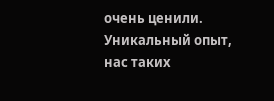очень ценили. Уникальный опыт, нас таких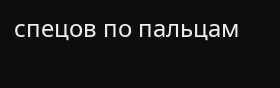спецов по пальцам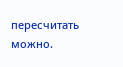пересчитать можно.